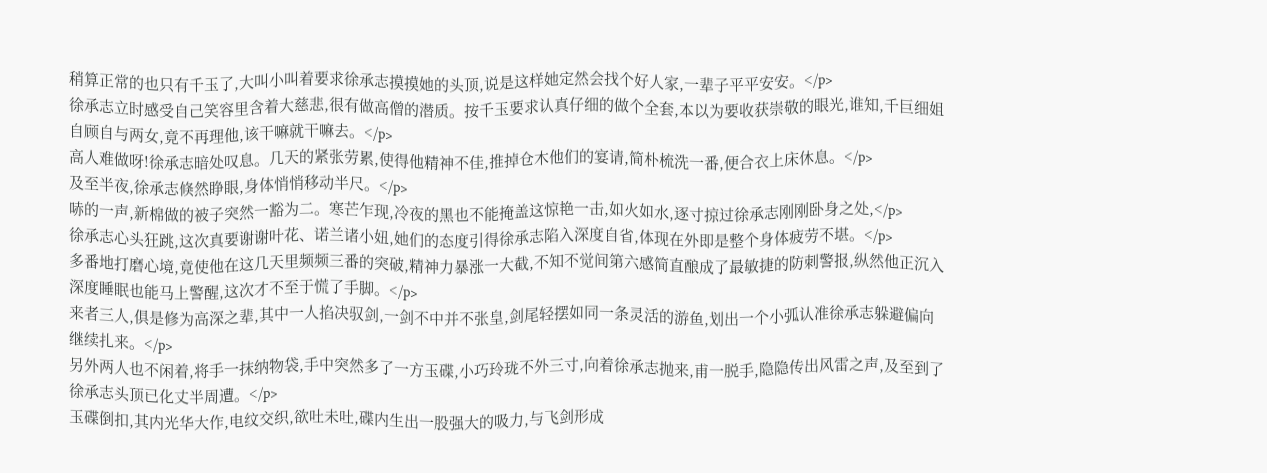稍算正常的也只有千玉了,大叫小叫着要求徐承志摸摸她的头顶,说是这样她定然会找个好人家,一辈子平平安安。</p>
徐承志立时感受自己笑容里含着大慈悲,很有做高僧的潜质。按千玉要求认真仔细的做个全套,本以为要收获崇敬的眼光,谁知,千巨细姐自顾自与两女,竟不再理他,该干嘛就干嘛去。</p>
高人难做呀!徐承志暗处叹息。几天的紧张劳累,使得他精神不佳,推掉仓木他们的宴请,简朴梳洗一番,便合衣上床休息。</p>
及至半夜,徐承志倏然睁眼,身体悄悄移动半尺。</p>
哧的一声,新棉做的被子突然一豁为二。寒芒乍现,冷夜的黑也不能掩盖这惊艳一击,如火如水,逐寸掠过徐承志刚刚卧身之处,</p>
徐承志心头狂跳,这次真要谢谢叶花、诺兰诸小妞,她们的态度引得徐承志陷入深度自省,体现在外即是整个身体疲劳不堪。</p>
多番地打磨心境,竟使他在这几天里频频三番的突破,精神力暴涨一大截,不知不觉间第六感简直酿成了最敏捷的防刺警报,纵然他正沉入深度睡眠也能马上警醒,这次才不至于慌了手脚。</p>
来者三人,俱是修为高深之辈,其中一人掐决驭剑,一剑不中并不张皇,剑尾轻摆如同一条灵活的游鱼,划出一个小弧认准徐承志躲避偏向继续扎来。</p>
另外两人也不闲着,将手一抹纳物袋,手中突然多了一方玉碟,小巧玲珑不外三寸,向着徐承志抛来,甫一脱手,隐隐传出风雷之声,及至到了徐承志头顶已化丈半周遭。</p>
玉碟倒扣,其内光华大作,电纹交织,欲吐未吐,碟内生出一股强大的吸力,与飞剑形成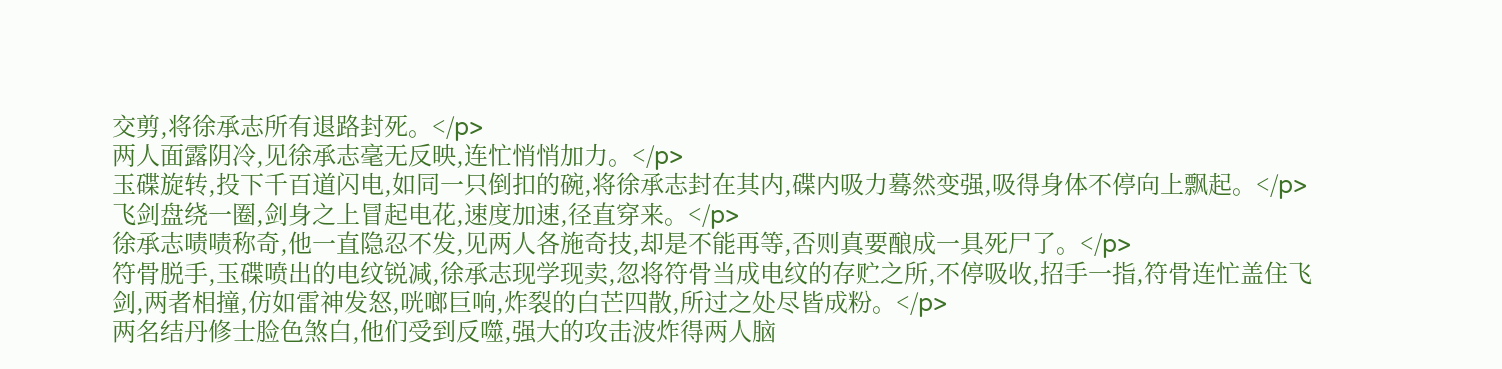交剪,将徐承志所有退路封死。</p>
两人面露阴冷,见徐承志毫无反映,连忙悄悄加力。</p>
玉碟旋转,投下千百道闪电,如同一只倒扣的碗,将徐承志封在其内,碟内吸力蓦然变强,吸得身体不停向上飘起。</p>
飞剑盘绕一圈,剑身之上冒起电花,速度加速,径直穿来。</p>
徐承志啧啧称奇,他一直隐忍不发,见两人各施奇技,却是不能再等,否则真要酿成一具死尸了。</p>
符骨脱手,玉碟喷出的电纹锐减,徐承志现学现卖,忽将符骨当成电纹的存贮之所,不停吸收,招手一指,符骨连忙盖住飞剑,两者相撞,仿如雷神发怒,咣啷巨响,炸裂的白芒四散,所过之处尽皆成粉。</p>
两名结丹修士脸色煞白,他们受到反噬,强大的攻击波炸得两人脑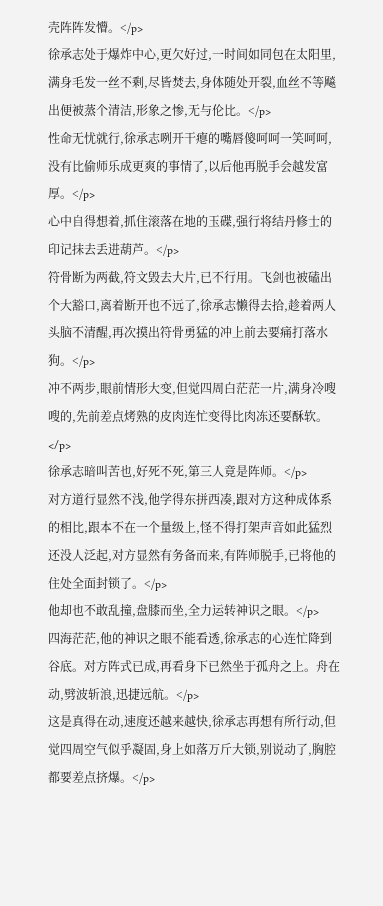壳阵阵发懵。</p>
徐承志处于爆炸中心,更欠好过,一时间如同包在太阳里,满身毛发一丝不剩,尽皆焚去,身体随处开裂,血丝不等飚出便被蒸个清洁,形象之惨,无与伦比。</p>
性命无忧就行,徐承志咧开干瘪的嘴唇傻呵呵一笑呵呵,没有比偷师乐成更爽的事情了,以后他再脱手会越发富厚。</p>
心中自得想着,抓住滚落在地的玉碟,强行将结丹修士的印记抹去丢进葫芦。</p>
符骨断为两截,符文毁去大片,已不行用。飞剑也被磕出个大豁口,离着断开也不远了,徐承志懒得去拾,趁着两人头脑不清醒,再次摸出符骨勇猛的冲上前去要痛打落水狗。</p>
冲不两步,眼前情形大变,但觉四周白茫茫一片,满身冷嗖嗖的,先前差点烤熟的皮肉连忙变得比肉冻还要酥软。</p>
徐承志暗叫苦也,好死不死,第三人竟是阵师。</p>
对方道行显然不浅,他学得东拼西凑,跟对方这种成体系的相比,跟本不在一个量级上,怪不得打架声音如此猛烈还没人泛起,对方显然有务备而来,有阵师脱手,已将他的住处全面封锁了。</p>
他却也不敢乱撞,盘膝而坐,全力运转神识之眼。</p>
四海茫茫,他的神识之眼不能看透,徐承志的心连忙降到谷底。对方阵式已成,再看身下已然坐于孤舟之上。舟在动,劈波斩浪,迅捷远航。</p>
这是真得在动,速度还越来越快,徐承志再想有所行动,但觉四周空气似乎凝固,身上如落万斤大锁,别说动了,胸腔都要差点挤爆。</p>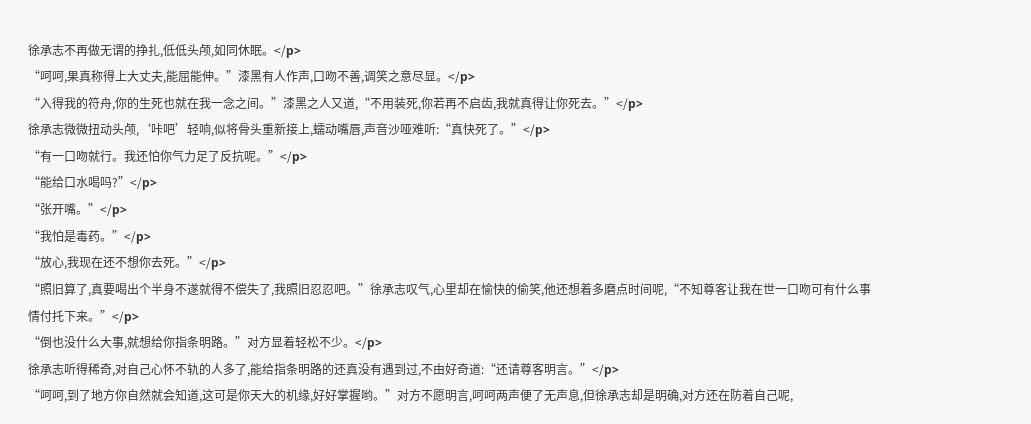徐承志不再做无谓的挣扎,低低头颅,如同休眠。</p>
“呵呵,果真称得上大丈夫,能屈能伸。”漆黑有人作声,口吻不善,调笑之意尽显。</p>
“入得我的符舟,你的生死也就在我一念之间。”漆黑之人又道,“不用装死,你若再不启齿,我就真得让你死去。”</p>
徐承志微微扭动头颅,‘咔吧’轻响,似将骨头重新接上,蠕动嘴唇,声音沙哑难听:“真快死了。”</p>
“有一口吻就行。我还怕你气力足了反抗呢。”</p>
“能给口水喝吗?”</p>
“张开嘴。”</p>
“我怕是毒药。”</p>
“放心,我现在还不想你去死。”</p>
“照旧算了,真要喝出个半身不遂就得不偿失了,我照旧忍忍吧。”徐承志叹气,心里却在愉快的偷笑,他还想着多磨点时间呢,“不知尊客让我在世一口吻可有什么事情付托下来。”</p>
“倒也没什么大事,就想给你指条明路。”对方显着轻松不少。</p>
徐承志听得稀奇,对自己心怀不轨的人多了,能给指条明路的还真没有遇到过,不由好奇道:“还请尊客明言。”</p>
“呵呵,到了地方你自然就会知道,这可是你天大的机缘,好好掌握哟。”对方不愿明言,呵呵两声便了无声息,但徐承志却是明确,对方还在防着自己呢,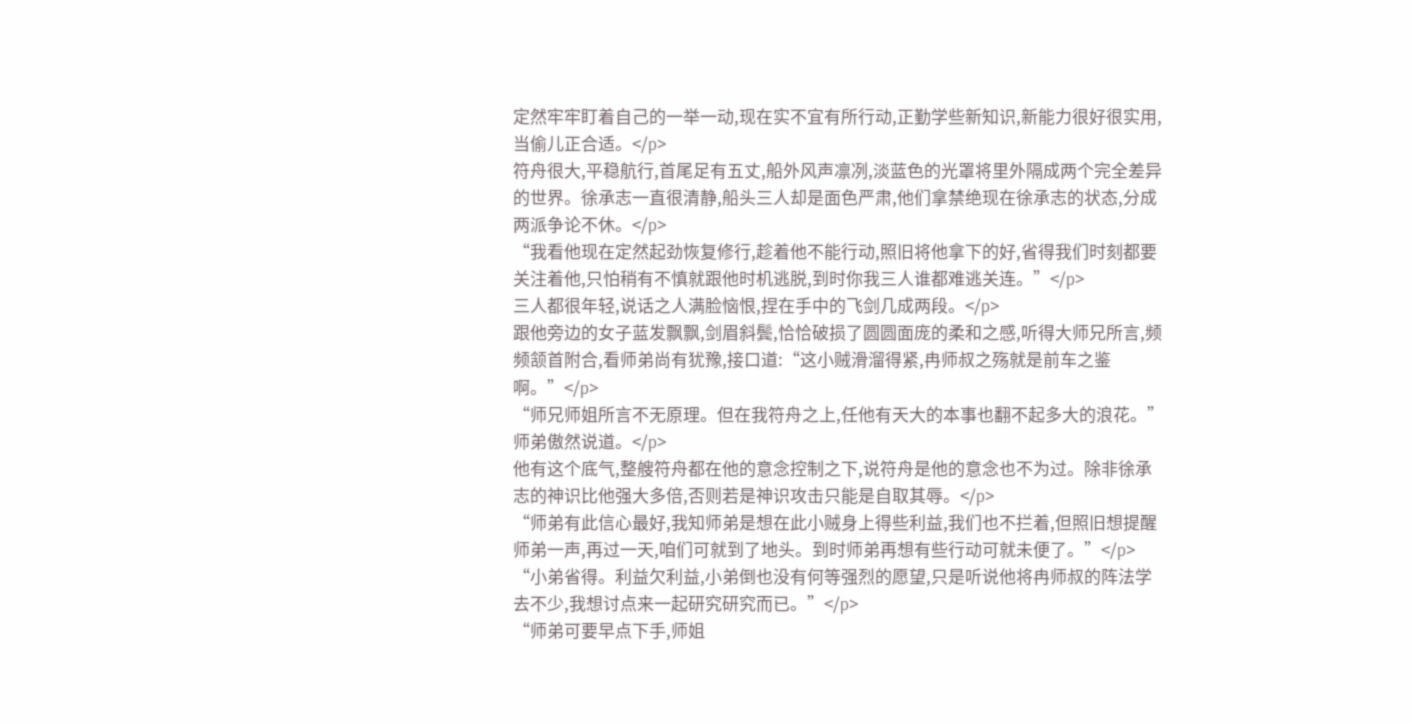定然牢牢盯着自己的一举一动,现在实不宜有所行动,正勤学些新知识,新能力很好很实用,当偷儿正合适。</p>
符舟很大,平稳航行,首尾足有五丈,船外风声凛冽,淡蓝色的光罩将里外隔成两个完全差异的世界。徐承志一直很清静,船头三人却是面色严肃,他们拿禁绝现在徐承志的状态,分成两派争论不休。</p>
“我看他现在定然起劲恢复修行,趁着他不能行动,照旧将他拿下的好,省得我们时刻都要关注着他,只怕稍有不慎就跟他时机逃脱,到时你我三人谁都难逃关连。”</p>
三人都很年轻,说话之人满脸恼恨,捏在手中的飞剑几成两段。</p>
跟他旁边的女子蓝发飘飘,剑眉斜鬓,恰恰破损了圆圆面庞的柔和之感,听得大师兄所言,频频颔首附合,看师弟尚有犹豫,接口道:“这小贼滑溜得紧,冉师叔之殇就是前车之鉴啊。”</p>
“师兄师姐所言不无原理。但在我符舟之上,任他有天大的本事也翻不起多大的浪花。”师弟傲然说道。</p>
他有这个底气,整艘符舟都在他的意念控制之下,说符舟是他的意念也不为过。除非徐承志的神识比他强大多倍,否则若是神识攻击只能是自取其辱。</p>
“师弟有此信心最好,我知师弟是想在此小贼身上得些利益,我们也不拦着,但照旧想提醒师弟一声,再过一天,咱们可就到了地头。到时师弟再想有些行动可就未便了。”</p>
“小弟省得。利益欠利益,小弟倒也没有何等强烈的愿望,只是听说他将冉师叔的阵法学去不少,我想讨点来一起研究研究而已。”</p>
“师弟可要早点下手,师姐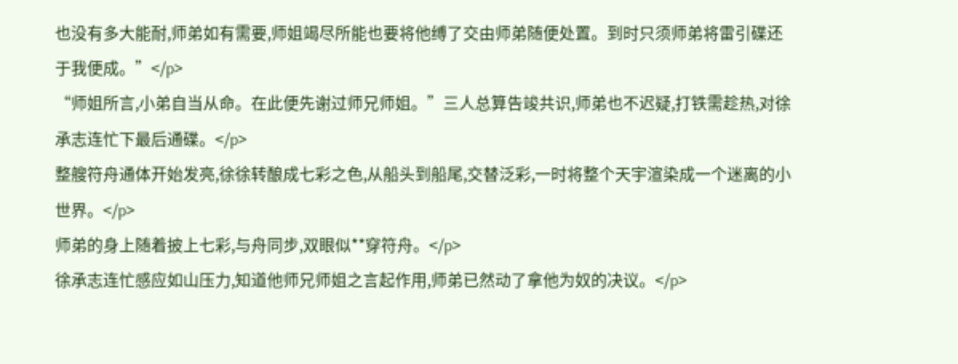也没有多大能耐,师弟如有需要,师姐竭尽所能也要将他缚了交由师弟随便处置。到时只须师弟将雷引碟还于我便成。”</p>
“师姐所言,小弟自当从命。在此便先谢过师兄师姐。”三人总算告竣共识,师弟也不迟疑,打铁需趁热,对徐承志连忙下最后通碟。</p>
整艘符舟通体开始发亮,徐徐转酿成七彩之色,从船头到船尾,交替泛彩,一时将整个天宇渲染成一个迷离的小世界。</p>
师弟的身上随着披上七彩,与舟同步,双眼似**穿符舟。</p>
徐承志连忙感应如山压力,知道他师兄师姐之言起作用,师弟已然动了拿他为奴的决议。</p>